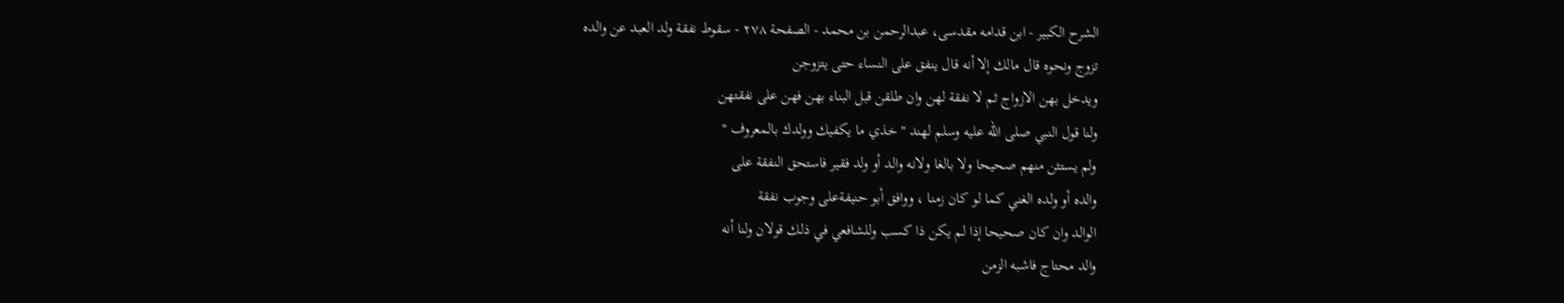الشرح الکبير - ابن قدامه مقدسی، عبدالرحمن بن محمد - الصفحة ٢٧٨ - سقوط نفقة ولد العبد عن والده
تزوج ونحوه قال مالك إلا أنه قال ينفق على النساء حتى يتزوجن
ويدخل بهن الازواج ثم لا نفقة لهن وان طلقن قبل البناء بهن فهن على نفقتهن
ولنا قول النبي صلى الله عليه وسلم لهند " خذي ما يكفيك وولدك بالمعروف "
ولم يستثن منهم صحيحا ولا بالغا ولانه والد أو ولد فقير فاستحق النفقة على
والده أو ولده الغني كما لو كان زمنا ، ووافق أبو حنيفةعلى وجوب نفقة
الوالد وان كان صحيحا إذا لم يكن ذا كسب وللشافعي في ذلك قولان ولنا أنه
والد محتاج فاشبه الزمن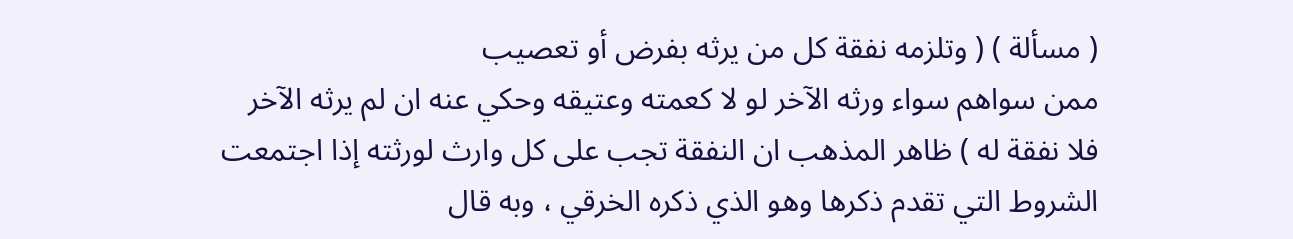( مسألة ) ( وتلزمه نفقة كل من يرثه بفرض أو تعصيب
ممن سواهم سواء ورثه الآخر لو لا كعمته وعتيقه وحكي عنه ان لم يرثه الآخر
فلا نفقة له ) ظاهر المذهب ان النفقة تجب على كل وارث لورثته إذا اجتمعت
الشروط التي تقدم ذكرها وهو الذي ذكره الخرقي ، وبه قال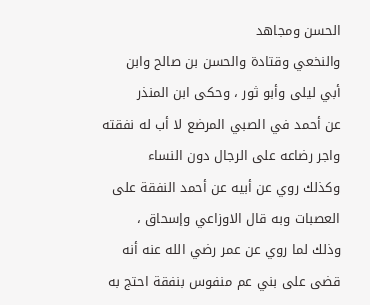الحسن ومجاهد
والنخعي وقتادة والحسن بن صالح وابن أبي ليلى وأبو ثور ، وحكى ابن المنذر
عن أحمد في الصبي المرضع لا أب له نفقته واجر رضاعه على الرجال دون النساء
وكذلك روي عن أبيه عن أحمد النفقة على العصبات وبه قال الاوزاعي وإسحاق ،
وذلك لما روي عن عمر رضي الله عنه أنه قضى على بني عم منفوس بنفقة احتج به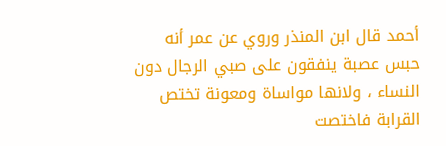أحمد قال ابن المنذر وروي عن عمر أنه حبس عصبة ينفقون على صبي الرجال دون
النساء ، ولانها مواساة ومعونة تختص القرابة فاختصت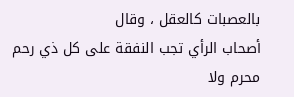بالعصبات كالعقل ، وقال
أصحاب الرأي تجب النفقة على كل ذي رحم محرم ولا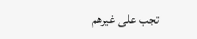تجب على غيرهم